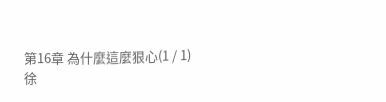第16章 為什麼這麼狠心(1 / 1)
徐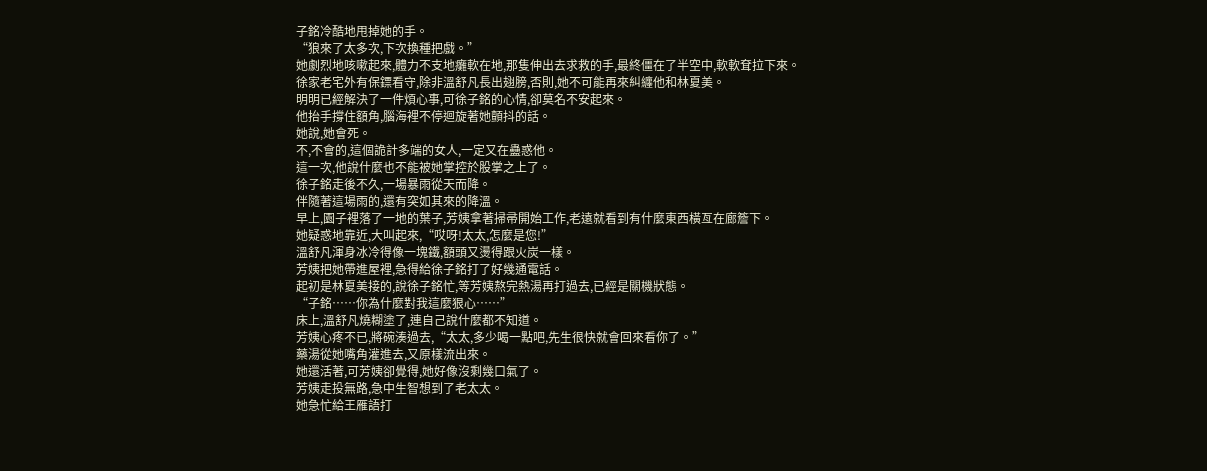子銘冷酷地甩掉她的手。
“狼來了太多次,下次換種把戲。”
她劇烈地咳嗽起來,體力不支地癱軟在地,那隻伸出去求救的手,最終僵在了半空中,軟軟耷拉下來。
徐家老宅外有保鏢看守,除非溫舒凡長出翅膀,否則,她不可能再來糾纏他和林夏美。
明明已經解決了一件煩心事,可徐子銘的心情,卻莫名不安起來。
他抬手撐住額角,腦海裡不停迴旋著她顫抖的話。
她說,她會死。
不,不會的,這個詭計多端的女人,一定又在蠱惑他。
這一次,他說什麼也不能被她掌控於股掌之上了。
徐子銘走後不久,一場暴雨從天而降。
伴隨著這場雨的,還有突如其來的降溫。
早上,園子裡落了一地的葉子,芳姨拿著掃帚開始工作,老遠就看到有什麼東西橫亙在廊簷下。
她疑惑地靠近,大叫起來,“哎呀!太太,怎麼是您!”
溫舒凡渾身冰冷得像一塊鐵,額頭又燙得跟火炭一樣。
芳姨把她帶進屋裡,急得給徐子銘打了好幾通電話。
起初是林夏美接的,說徐子銘忙,等芳姨熬完熱湯再打過去,已經是關機狀態。
“子銘……你為什麼對我這麼狠心……”
床上,溫舒凡燒糊塗了,連自己說什麼都不知道。
芳姨心疼不已,將碗湊過去,“太太,多少喝一點吧,先生很快就會回來看你了。”
藥湯從她嘴角灌進去,又原樣流出來。
她還活著,可芳姨卻覺得,她好像沒剩幾口氣了。
芳姨走投無路,急中生智想到了老太太。
她急忙給王雁語打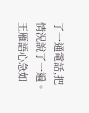了一通電話,把情況說了一遍。
王雁語心急如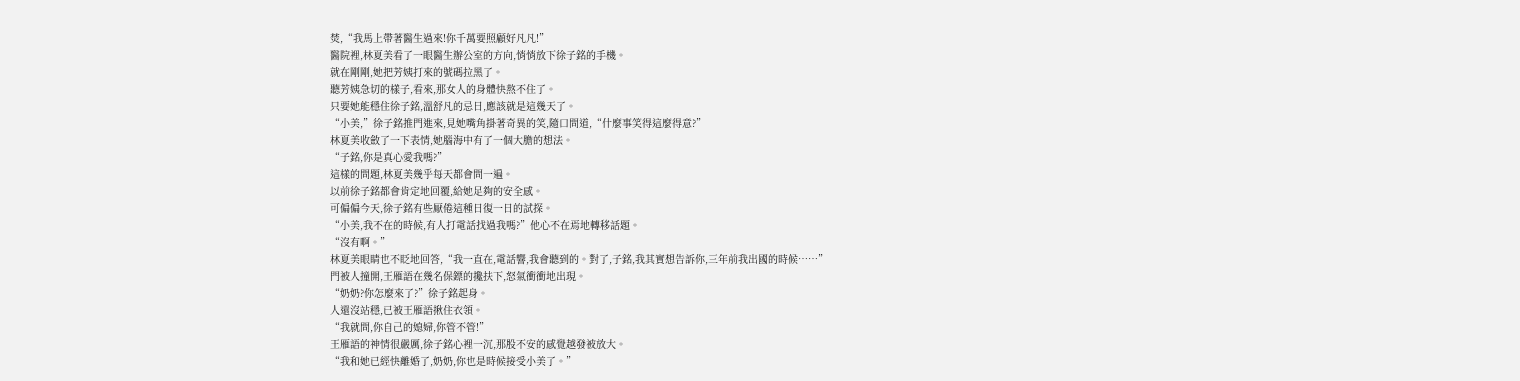焚,“我馬上帶著醫生過來!你千萬要照顧好凡凡!”
醫院裡,林夏美看了一眼醫生辦公室的方向,悄悄放下徐子銘的手機。
就在剛剛,她把芳姨打來的號碼拉黑了。
聽芳姨急切的樣子,看來,那女人的身體快熬不住了。
只要她能穩住徐子銘,溫舒凡的忌日,應該就是這幾天了。
“小美,”徐子銘推門進來,見她嘴角掛著奇異的笑,隨口問道,“什麼事笑得這麼得意?”
林夏美收斂了一下表情,她腦海中有了一個大膽的想法。
“子銘,你是真心愛我嗎?”
這樣的問題,林夏美幾乎每天都會問一遍。
以前徐子銘都會肯定地回覆,給她足夠的安全感。
可偏偏今天,徐子銘有些厭倦這種日復一日的試探。
“小美,我不在的時候,有人打電話找過我嗎?”他心不在焉地轉移話題。
“沒有啊。”
林夏美眼睛也不眨地回答,“我一直在,電話響,我會聽到的。對了,子銘,我其實想告訴你,三年前我出國的時候……”
門被人撞開,王雁語在幾名保鏢的攙扶下,怒氣衝衝地出現。
“奶奶?你怎麼來了?”徐子銘起身。
人還沒站穩,已被王雁語揪住衣領。
“我就問,你自己的媳婦,你管不管!”
王雁語的神情很嚴厲,徐子銘心裡一沉,那股不安的感覺越發被放大。
“我和她已經快離婚了,奶奶,你也是時候接受小美了。”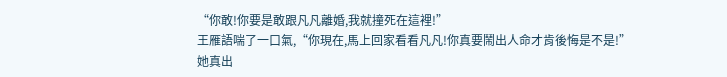“你敢!你要是敢跟凡凡離婚,我就撞死在這裡!”
王雁語喘了一口氣,“你現在,馬上回家看看凡凡!你真要鬧出人命才肯後悔是不是!”
她真出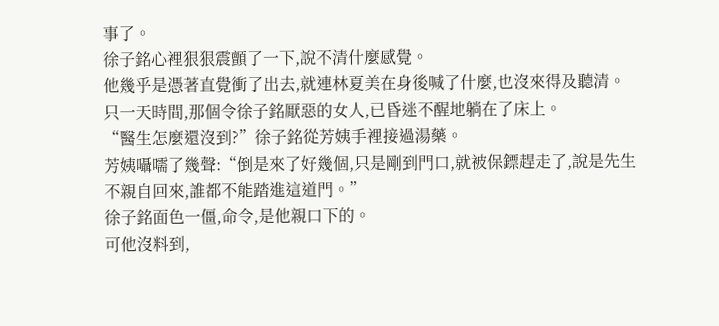事了。
徐子銘心裡狠狠震顫了一下,說不清什麼感覺。
他幾乎是憑著直覺衝了出去,就連林夏美在身後喊了什麼,也沒來得及聽清。
只一天時間,那個令徐子銘厭惡的女人,已昏迷不醒地躺在了床上。
“醫生怎麼還沒到?”徐子銘從芳姨手裡接過湯藥。
芳姨囁嚅了幾聲:“倒是來了好幾個,只是剛到門口,就被保鏢趕走了,說是先生不親自回來,誰都不能踏進這道門。”
徐子銘面色一僵,命令,是他親口下的。
可他沒料到,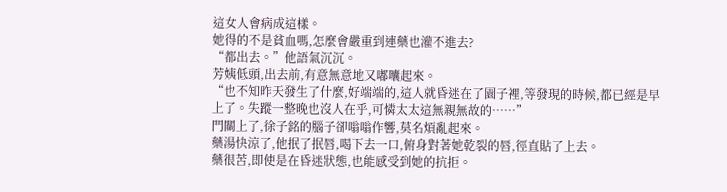這女人會病成這樣。
她得的不是貧血嗎,怎麼會嚴重到連藥也灌不進去?
“都出去。”他語氣沉沉。
芳姨低頭,出去前,有意無意地又嘟囔起來。
“也不知昨天發生了什麼,好端端的,這人就昏迷在了園子裡,等發現的時候,都已經是早上了。失蹤一整晚也沒人在乎,可憐太太這無親無故的……”
門關上了,徐子銘的腦子卻嗡嗡作響,莫名煩亂起來。
藥湯快涼了,他抿了抿唇,喝下去一口,俯身對著她乾裂的唇,徑直貼了上去。
藥很苦,即使是在昏迷狀態,也能感受到她的抗拒。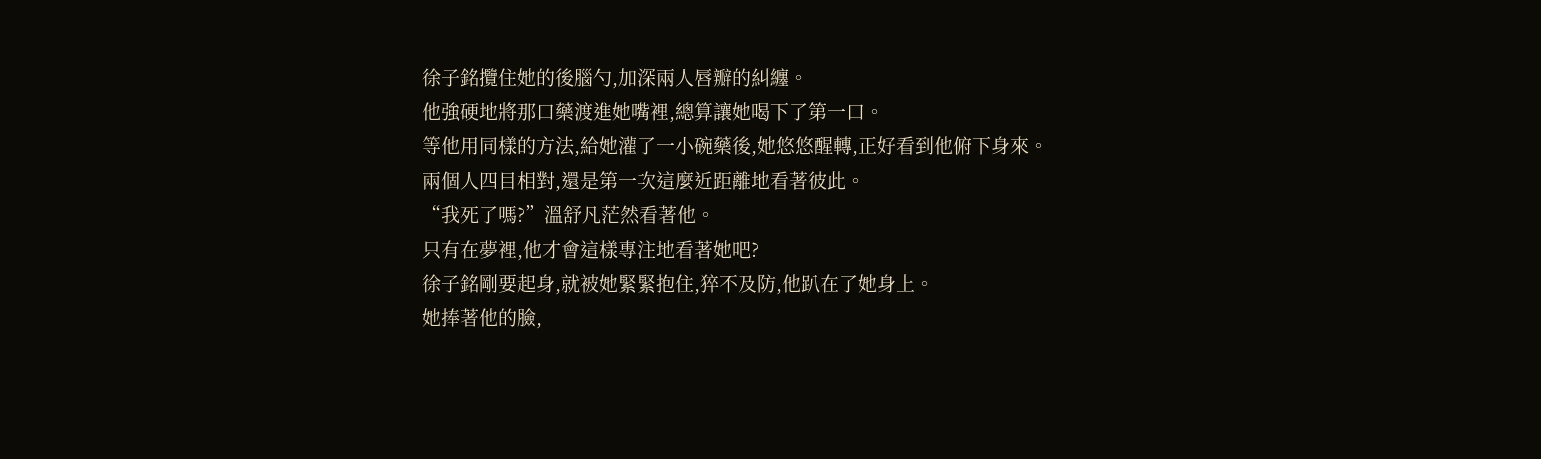徐子銘攬住她的後腦勺,加深兩人唇瓣的糾纏。
他強硬地將那口藥渡進她嘴裡,總算讓她喝下了第一口。
等他用同樣的方法,給她灌了一小碗藥後,她悠悠醒轉,正好看到他俯下身來。
兩個人四目相對,還是第一次這麼近距離地看著彼此。
“我死了嗎?”溫舒凡茫然看著他。
只有在夢裡,他才會這樣專注地看著她吧?
徐子銘剛要起身,就被她緊緊抱住,猝不及防,他趴在了她身上。
她捧著他的臉,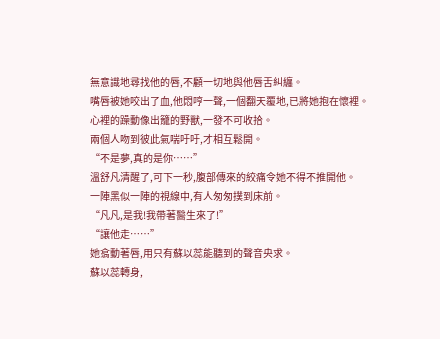無意識地尋找他的唇,不顧一切地與他唇舌糾纏。
嘴唇被她咬出了血,他悶哼一聲,一個翻天覆地,已將她抱在懷裡。
心裡的躁動像出籠的野獸,一發不可收拾。
兩個人吻到彼此氣喘吁吁,才相互鬆開。
“不是夢,真的是你……”
溫舒凡清醒了,可下一秒,腹部傳來的絞痛令她不得不推開他。
一陣黑似一陣的視線中,有人匆匆撲到床前。
“凡凡,是我!我帶著醫生來了!”
“讓他走……”
她翕動著唇,用只有蘇以蕊能聽到的聲音央求。
蘇以蕊轉身,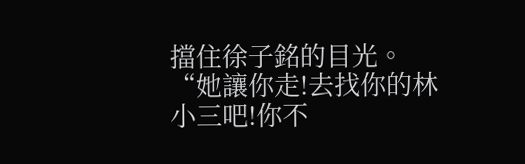擋住徐子銘的目光。
“她讓你走!去找你的林小三吧!你不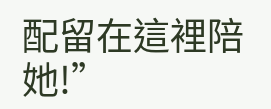配留在這裡陪她!”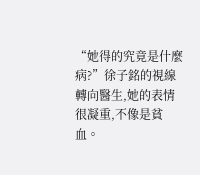“她得的究竟是什麼病?”徐子銘的視線轉向醫生,她的表情很凝重,不像是貧血。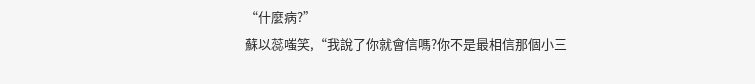“什麼病?”
蘇以蕊嗤笑,“我說了你就會信嗎?你不是最相信那個小三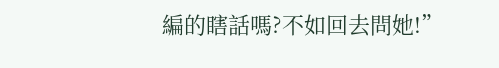編的瞎話嗎?不如回去問她!”